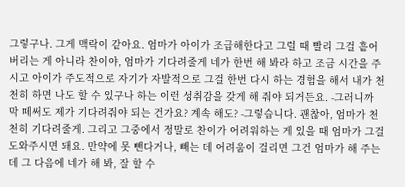그렇구나. 그게 맥락이 같아요. 엄마가 아이가 조급해한다고 그럴 때 빨리 그걸 흩어버리는 게 아니라 찬이야, 엄마가 기다려줄게 네가 한번 해 봐라 하고 조금 시간을 주시고 아이가 주도적으로 자기가 자발적으로 그걸 한번 다시 하는 경험을 해서 내가 천천히 하면 나도 할 수 있구나 하는 이런 성취감을 갖게 해 줘야 되거든요. -그러니까 막 떼써도 제가 기다려줘야 되는 건가요? 계속 해도? -그렇습니다. 괜찮아, 엄마가 천천히 기다려줄게. 그리고 그중에서 정말로 찬이가 어려워하는 게 있을 때 엄마가 그걸 도와주시면 돼요. 만약에 못 뺀다거나, 빼는 데 어려움이 걸리면 그건 엄마가 해 주는데 그 다음에 네가 해 봐, 잘 할 수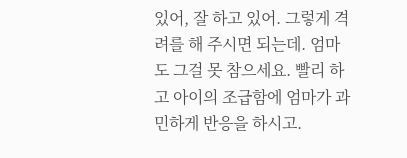있어, 잘 하고 있어. 그렇게 격려를 해 주시면 되는데. 엄마도 그걸 못 참으세요. 빨리 하고 아이의 조급함에 엄마가 과민하게 반응을 하시고.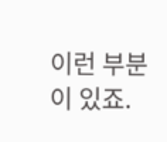이런 부분이 있죠.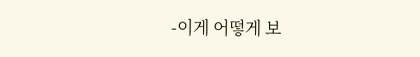-이게 어떻게 보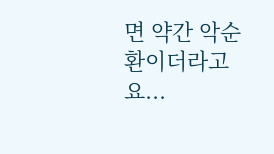면 약간 악순환이더라고요...